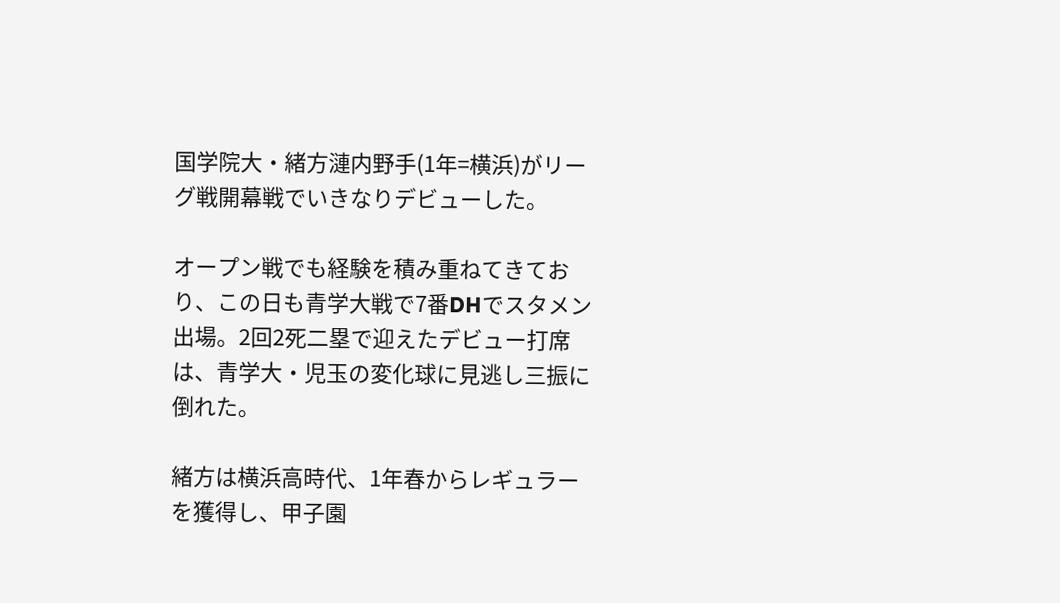国学院大・緒方漣内野手(1年=横浜)がリーグ戦開幕戦でいきなりデビューした。

オープン戦でも経験を積み重ねてきており、この日も青学大戦で7番DHでスタメン出場。2回2死二塁で迎えたデビュー打席は、青学大・児玉の変化球に見逃し三振に倒れた。

緒方は横浜高時代、1年春からレギュラーを獲得し、甲子園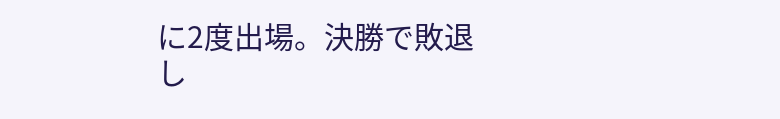に2度出場。決勝で敗退し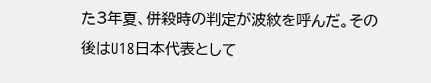た3年夏、併殺時の判定が波紋を呼んだ。その後はU18日本代表として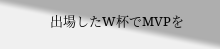出場したW杯でMVPを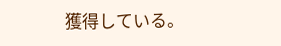獲得している。